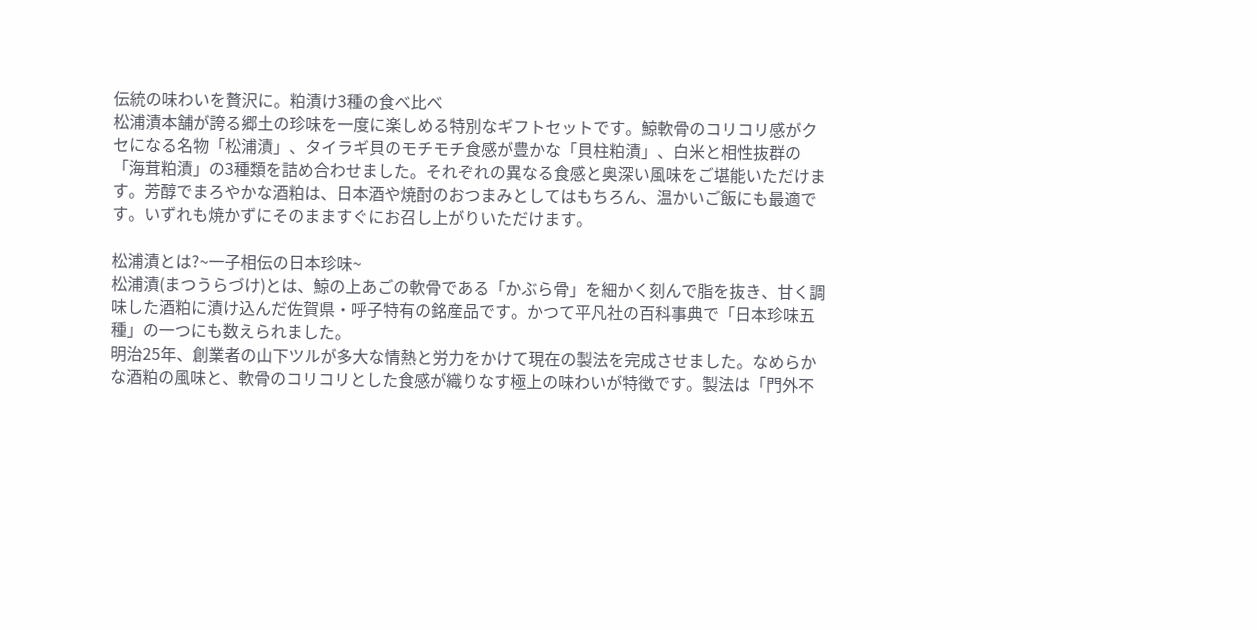伝統の味わいを贅沢に。粕漬け3種の食べ比べ
松浦漬本舗が誇る郷土の珍味を一度に楽しめる特別なギフトセットです。鯨軟骨のコリコリ感がクセになる名物「松浦漬」、タイラギ貝のモチモチ食感が豊かな「貝柱粕漬」、白米と相性抜群の「海茸粕漬」の3種類を詰め合わせました。それぞれの異なる食感と奥深い風味をご堪能いただけます。芳醇でまろやかな酒粕は、日本酒や焼酎のおつまみとしてはもちろん、温かいご飯にも最適です。いずれも焼かずにそのまますぐにお召し上がりいただけます。

松浦漬とは?~一子相伝の日本珍味~
松浦漬(まつうらづけ)とは、鯨の上あごの軟骨である「かぶら骨」を細かく刻んで脂を抜き、甘く調味した酒粕に漬け込んだ佐賀県・呼子特有の銘産品です。かつて平凡社の百科事典で「日本珍味五種」の一つにも数えられました。
明治25年、創業者の山下ツルが多大な情熱と労力をかけて現在の製法を完成させました。なめらかな酒粕の風味と、軟骨のコリコリとした食感が織りなす極上の味わいが特徴です。製法は「門外不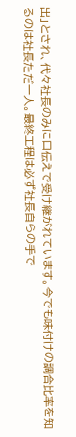出」とされ、代々社長のみに口伝えで受け継がれています。今でも味付けの調合比率を知るのは社長ただ一人。最終工程は必ず社長自らの手で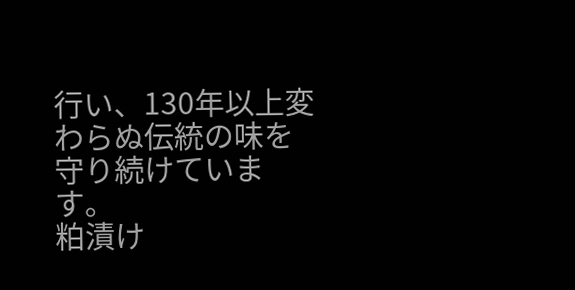行い、130年以上変わらぬ伝統の味を守り続けています。
粕漬け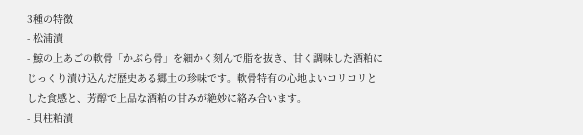3種の特徴
- 松浦漬
- 鯨の上あごの軟骨「かぶら骨」を細かく刻んで脂を抜き、甘く調味した酒粕にじっくり漬け込んだ歴史ある郷土の珍味です。軟骨特有の心地よいコリコリとした食感と、芳醇で上品な酒粕の甘みが絶妙に絡み合います。
- 貝柱粕漬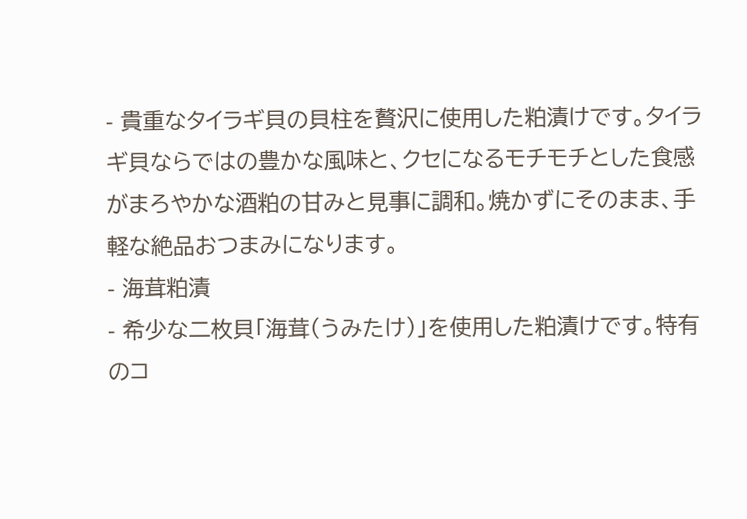- 貴重なタイラギ貝の貝柱を贅沢に使用した粕漬けです。タイラギ貝ならではの豊かな風味と、クセになるモチモチとした食感がまろやかな酒粕の甘みと見事に調和。焼かずにそのまま、手軽な絶品おつまみになります。
- 海茸粕漬
- 希少な二枚貝「海茸(うみたけ)」を使用した粕漬けです。特有のコ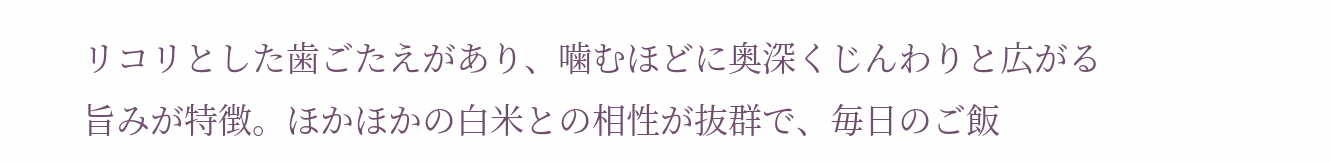リコリとした歯ごたえがあり、噛むほどに奥深くじんわりと広がる旨みが特徴。ほかほかの白米との相性が抜群で、毎日のご飯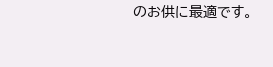のお供に最適です。